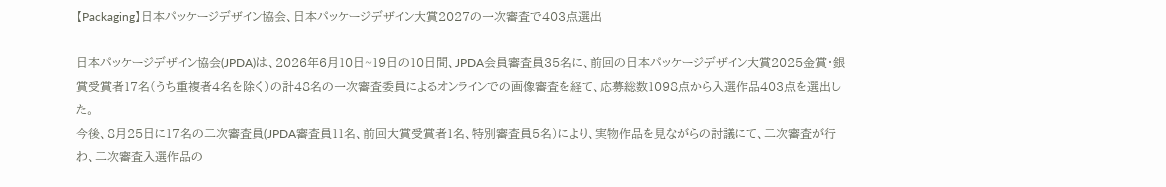【Packaging】日本パッケージデザイン協会、日本パッケージデザイン大賞2027の一次審査で403点選出

日本パッケージデザイン協会(JPDA)は、2026年6月10日~19日の10日間、JPDA会員審査員35名に、前回の日本パッケージデザイン大賞2025金賞・銀賞受賞者17名(うち重複者4名を除く)の計48名の一次審査委員によるオンラインでの画像審査を経て、応募総数1098点から入選作品403点を選出した。
今後、8月25日に17名の二次審査員(JPDA審査員11名、前回大賞受賞者1名、特別審査員5名)により、実物作品を見ながらの討議にて、二次審査が行わ、二次審査入選作品の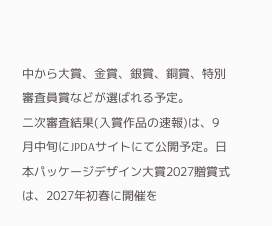中から大賞、金賞、銀賞、銅賞、特別審査員賞などが選ばれる予定。
二次審査結果(入賞作品の速報)は、9月中旬にJPDAサイトにて公開予定。日本パッケージデザイン大賞2027贈賞式は、2027年初春に開催を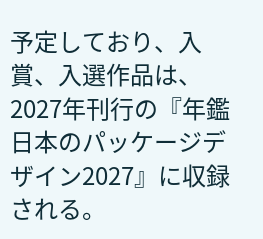予定しており、入賞、入選作品は、2027年刊行の『年鑑日本のパッケージデザイン2027』に収録される。